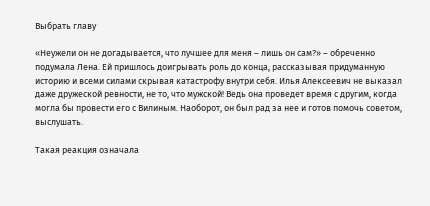Выбрать главу

«Неужели он не догадывается, что лучшее для меня – лишь он сам?» – обреченно подумала Лена. Ей пришлось доигрывать роль до конца, рассказывая придуманную историю и всеми силами скрывая катастрофу внутри себя. Илья Алексеевич не выказал даже дружеской ревности, не то, что мужской! Ведь она проведет время с другим, когда могла бы провести его с Вилиным. Наоборот, он был рад за нее и готов помочь советом, выслушать.

Такая реакция означала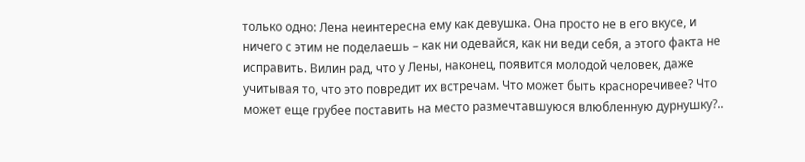только одно: Лена неинтересна ему как девушка. Она просто не в его вкусе, и ничего с этим не поделаешь – как ни одевайся, как ни веди себя, а этого факта не исправить. Вилин рад, что у Лены, наконец, появится молодой человек, даже учитывая то, что это повредит их встречам. Что может быть красноречивее? Что может еще грубее поставить на место размечтавшуюся влюбленную дурнушку?..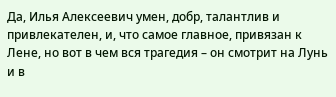Да, Илья Алексеевич умен, добр, талантлив и привлекателен, и, что самое главное, привязан к Лене, но вот в чем вся трагедия – он смотрит на Лунь и в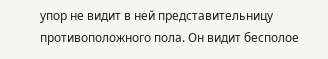упор не видит в ней представительницу противоположного пола. Он видит бесполое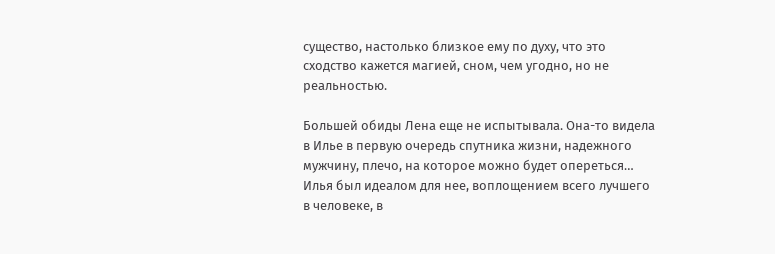существо, настолько близкое ему по духу, что это сходство кажется магией, сном, чем угодно, но не реальностью.

Большей обиды Лена еще не испытывала. Она-то видела в Илье в первую очередь спутника жизни, надежного мужчину, плечо, на которое можно будет опереться… Илья был идеалом для нее, воплощением всего лучшего в человеке, в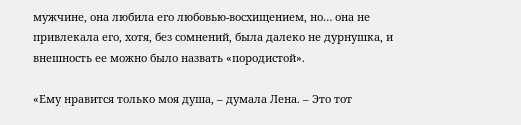мужчине, она любила его любовью-восхищением, но… она не привлекала его, хотя, без сомнений, была далеко не дурнушка, и внешность ее можно было назвать «породистой».

«Ему нравится только моя душа, – думала Лена. – Это тот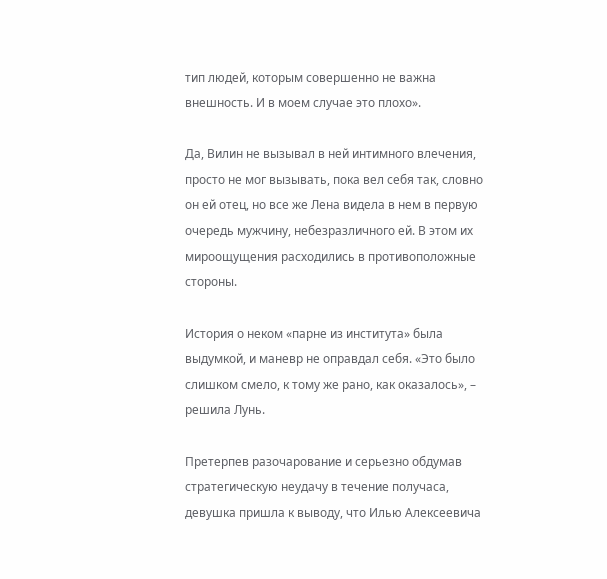тип людей, которым совершенно не важна внешность. И в моем случае это плохо».

Да, Вилин не вызывал в ней интимного влечения, просто не мог вызывать, пока вел себя так, словно он ей отец, но все же Лена видела в нем в первую очередь мужчину, небезразличного ей. В этом их мироощущения расходились в противоположные стороны.

История о неком «парне из института» была выдумкой, и маневр не оправдал себя. «Это было слишком смело, к тому же рано, как оказалось», – решила Лунь.

Претерпев разочарование и серьезно обдумав стратегическую неудачу в течение получаса, девушка пришла к выводу, что Илью Алексеевича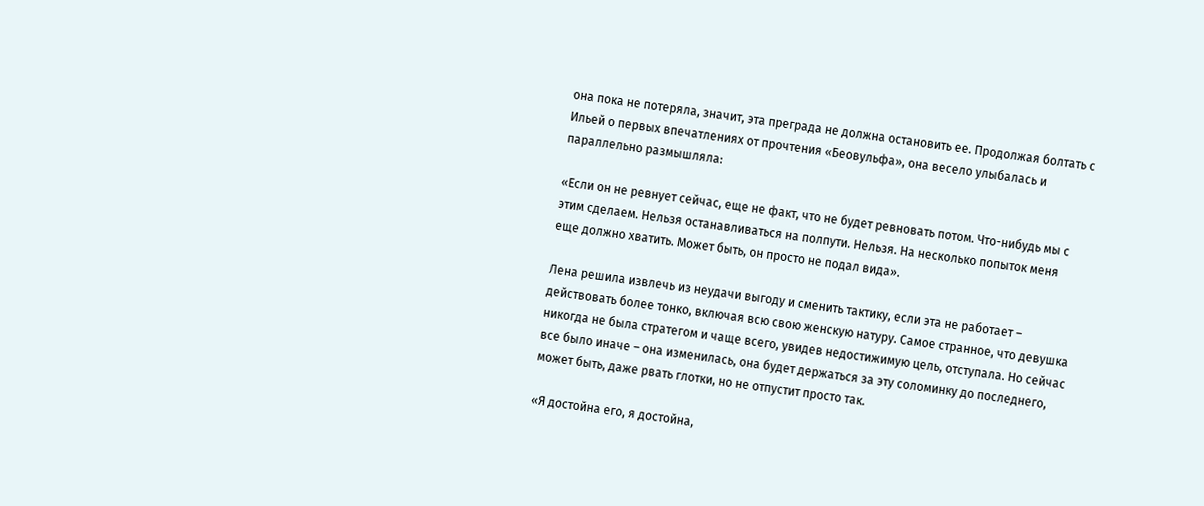она пока не потеряла, значит, эта преграда не должна остановить ее. Продолжая болтать с Ильей о первых впечатлениях от прочтения «Беовульфа», она весело улыбалась и параллельно размышляла:

«Если он не ревнует сейчас, еще не факт, что не будет ревновать потом. Что-нибудь мы с этим сделаем. Нельзя останавливаться на полпути. Нельзя. На несколько попыток меня еще должно хватить. Может быть, он просто не подал вида».

Лена решила извлечь из неудачи выгоду и сменить тактику, если эта не работает – действовать более тонко, включая всю свою женскую натуру. Самое странное, что девушка никогда не была стратегом и чаще всего, увидев недостижимую цель, отступала. Но сейчас все было иначе – она изменилась, она будет держаться за эту соломинку до последнего, может быть, даже рвать глотки, но не отпустит просто так.

«Я достойна его, я достойна,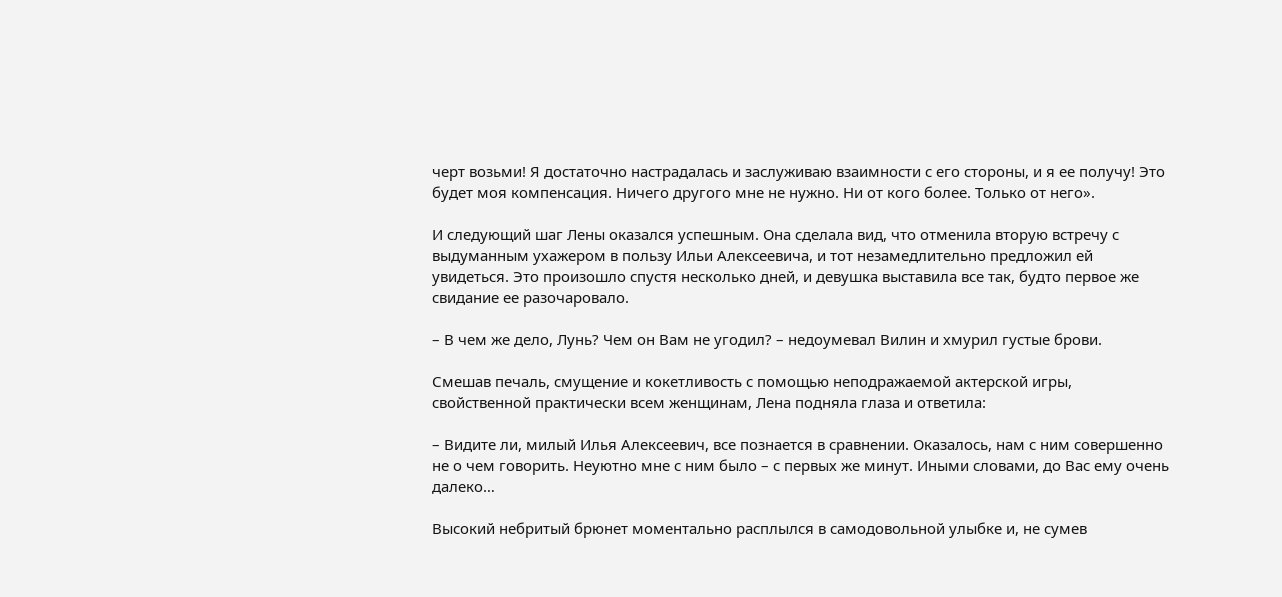черт возьми! Я достаточно настрадалась и заслуживаю взаимности с его стороны, и я ее получу! Это будет моя компенсация. Ничего другого мне не нужно. Ни от кого более. Только от него».

И следующий шаг Лены оказался успешным. Она сделала вид, что отменила вторую встречу с выдуманным ухажером в пользу Ильи Алексеевича, и тот незамедлительно предложил ей увидеться. Это произошло спустя несколько дней, и девушка выставила все так, будто первое же свидание ее разочаровало.

– В чем же дело, Лунь? Чем он Вам не угодил? – недоумевал Вилин и хмурил густые брови.

Смешав печаль, смущение и кокетливость с помощью неподражаемой актерской игры, свойственной практически всем женщинам, Лена подняла глаза и ответила:

– Видите ли, милый Илья Алексеевич, все познается в сравнении. Оказалось, нам с ним совершенно не о чем говорить. Неуютно мне с ним было – с первых же минут. Иными словами, до Вас ему очень далеко…

Высокий небритый брюнет моментально расплылся в самодовольной улыбке и, не сумев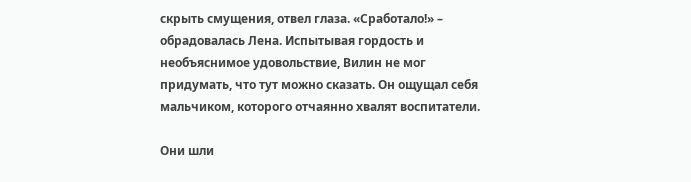скрыть смущения, отвел глаза. «Сработало!» – обрадовалась Лена. Испытывая гордость и необъяснимое удовольствие, Вилин не мог придумать, что тут можно сказать. Он ощущал себя мальчиком, которого отчаянно хвалят воспитатели.

Они шли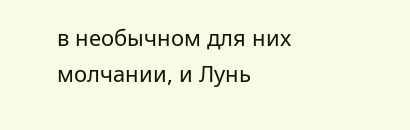в необычном для них молчании, и Лунь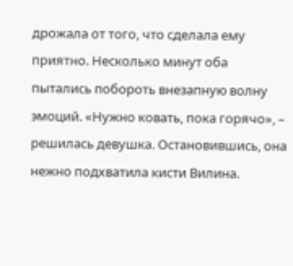дрожала от того, что сделала ему приятно. Несколько минут оба пытались побороть внезапную волну эмоций. «Нужно ковать, пока горячо», – решилась девушка. Остановившись, она нежно подхватила кисти Вилина.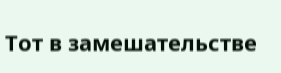Тот в замешательстве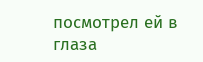посмотрел ей в глаза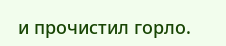и прочистил горло.